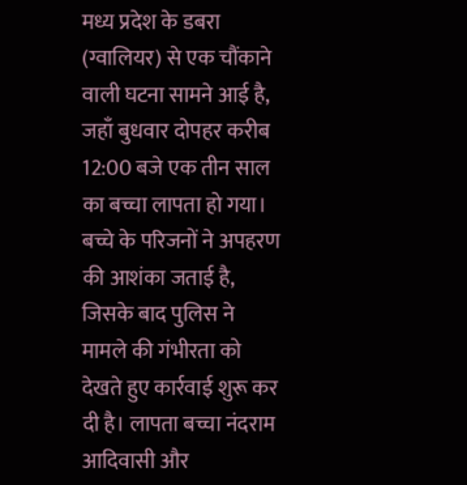मध्य प्रदेश के डबरा (ग्वालियर) से एक चौंकाने वाली घटना सामने आई है, जहाँ बुधवार दोपहर करीब 12:00 बजे एक तीन साल का बच्चा लापता हो गया। बच्चे के परिजनों ने अपहरण की आशंका जताई है, जिसके बाद पुलिस ने मामले की गंभीरता को देखते हुए कार्रवाई शुरू कर दी है। लापता बच्चा नंदराम आदिवासी और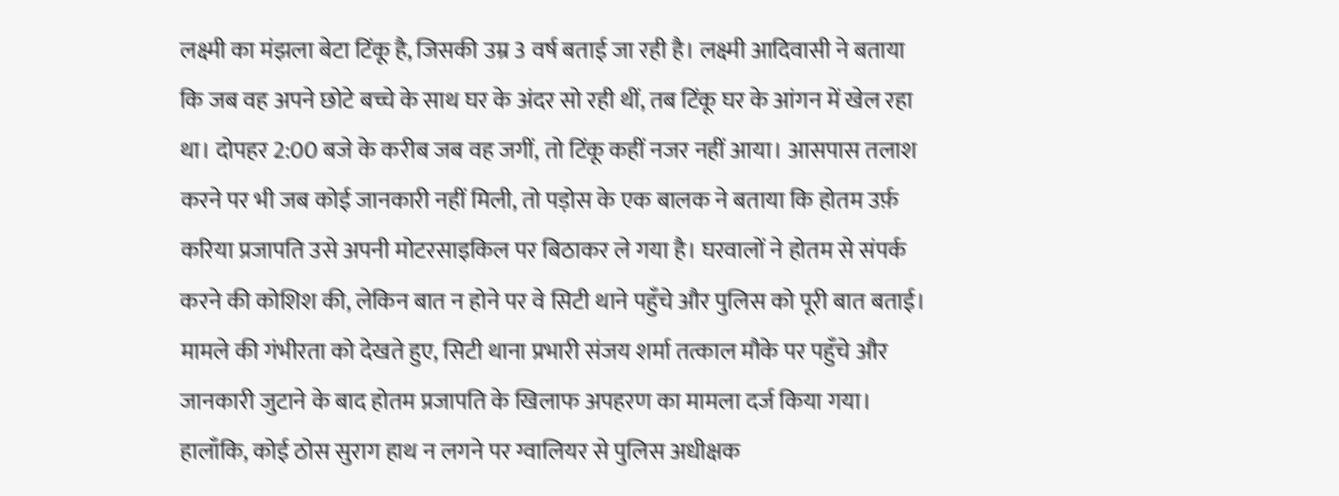लक्ष्मी का मंझला बेटा टिंकू है, जिसकी उम्र 3 वर्ष बताई जा रही है। लक्ष्मी आदिवासी ने बताया कि जब वह अपने छोटे बच्चे के साथ घर के अंदर सो रही थीं, तब टिंकू घर के आंगन में खेल रहा था। दोपहर 2:00 बजे के करीब जब वह जगीं, तो टिंकू कहीं नजर नहीं आया। आसपास तलाश करने पर भी जब कोई जानकारी नहीं मिली, तो पड़ोस के एक बालक ने बताया कि होतम उर्फ़ करिया प्रजापति उसे अपनी मोटरसाइकिल पर बिठाकर ले गया है। घरवालों ने होतम से संपर्क करने की कोशिश की, लेकिन बात न होने पर वे सिटी थाने पहुँचे और पुलिस को पूरी बात बताई। मामले की गंभीरता को देखते हुए, सिटी थाना प्रभारी संजय शर्मा तत्काल मौके पर पहुँचे और जानकारी जुटाने के बाद होतम प्रजापति के खिलाफ अपहरण का मामला दर्ज किया गया। हालाँकि, कोई ठोस सुराग हाथ न लगने पर ग्वालियर से पुलिस अधीक्षक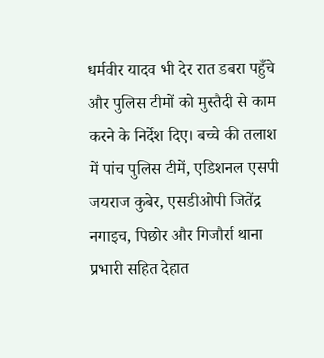धर्मवीर यादव भी देर रात डबरा पहुँचे और पुलिस टीमों को मुस्तैदी से काम करने के निर्देश दिए। बच्चे की तलाश में पांच पुलिस टीमें, एडिशनल एसपी जयराज कुबेर, एसडीओपी जितेंद्र नगाइच, पिछोर और गिजौर्रा थाना प्रभारी सहित देहात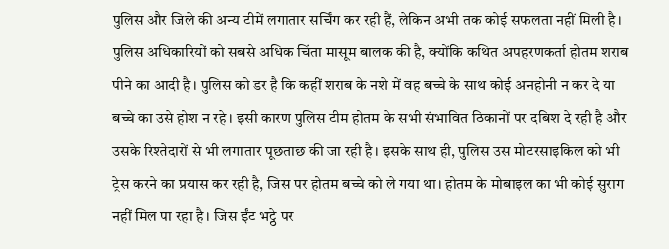पुलिस और जिले की अन्य टीमें लगातार सर्चिंग कर रही हैं, लेकिन अभी तक कोई सफलता नहीं मिली है। पुलिस अधिकारियों को सबसे अधिक चिंता मासूम बालक की है, क्योंकि कथित अपहरणकर्ता होतम शराब पीने का आदी है। पुलिस को डर है कि कहीं शराब के नशे में वह बच्चे के साथ कोई अनहोनी न कर दे या बच्चे का उसे होश न रहे। इसी कारण पुलिस टीम होतम के सभी संभावित ठिकानों पर दबिश दे रही है और उसके रिश्तेदारों से भी लगातार पूछताछ की जा रही है। इसके साथ ही, पुलिस उस मोटरसाइकिल को भी ट्रेस करने का प्रयास कर रही है, जिस पर होतम बच्चे को ले गया था। होतम के मोबाइल का भी कोई सुराग नहीं मिल पा रहा है। जिस ईंट भट्ठे पर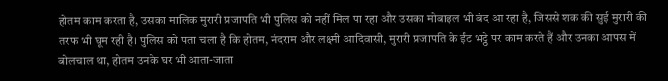होतम काम करता है, उसका मालिक मुरारी प्रजापति भी पुलिस को नहीं मिल पा रहा और उसका मोबाइल भी बंद आ रहा है, जिससे शक की सुई मुरारी की तरफ भी घूम रही है। पुलिस को पता चला है कि होतम, नंदराम और लक्ष्मी आदिवासी, मुरारी प्रजापति के ईंट भट्ठे पर काम करते हैं और उनका आपस में बोलचाल था, होतम उनके घर भी आता-जाता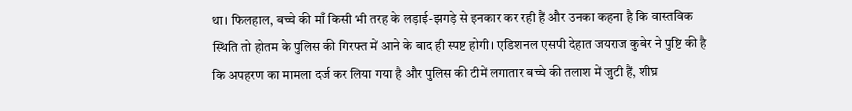था। फिलहाल, बच्चे की माँ किसी भी तरह के लड़ाई-झगड़े से इनकार कर रही हैं और उनका कहना है कि वास्तविक स्थिति तो होतम के पुलिस की गिरफ्त में आने के बाद ही स्पष्ट होगी। एडिशनल एसपी देहात जयराज कुबेर ने पुष्टि की है कि अपहरण का मामला दर्ज कर लिया गया है और पुलिस की टीमें लगातार बच्चे की तलाश में जुटी हैं, शीघ्र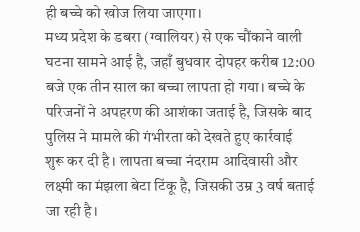ही बच्चे को खोज लिया जाएगा।
मध्य प्रदेश के डबरा (ग्वालियर) से एक चौंकाने वाली घटना सामने आई है, जहाँ बुधवार दोपहर करीब 12:00 बजे एक तीन साल का बच्चा लापता हो गया। बच्चे के परिजनों ने अपहरण की आशंका जताई है, जिसके बाद पुलिस ने मामले की गंभीरता को देखते हुए कार्रवाई शुरू कर दी है। लापता बच्चा नंदराम आदिवासी और लक्ष्मी का मंझला बेटा टिंकू है, जिसकी उम्र 3 वर्ष बताई जा रही है।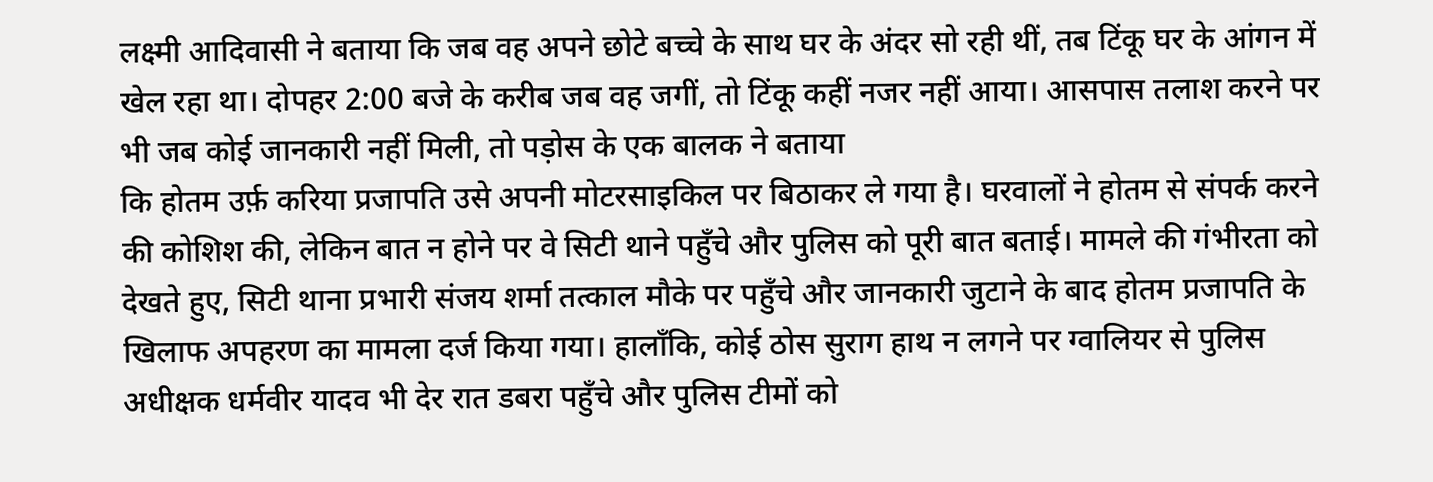लक्ष्मी आदिवासी ने बताया कि जब वह अपने छोटे बच्चे के साथ घर के अंदर सो रही थीं, तब टिंकू घर के आंगन में खेल रहा था। दोपहर 2:00 बजे के करीब जब वह जगीं, तो टिंकू कहीं नजर नहीं आया। आसपास तलाश करने पर भी जब कोई जानकारी नहीं मिली, तो पड़ोस के एक बालक ने बताया
कि होतम उर्फ़ करिया प्रजापति उसे अपनी मोटरसाइकिल पर बिठाकर ले गया है। घरवालों ने होतम से संपर्क करने की कोशिश की, लेकिन बात न होने पर वे सिटी थाने पहुँचे और पुलिस को पूरी बात बताई। मामले की गंभीरता को देखते हुए, सिटी थाना प्रभारी संजय शर्मा तत्काल मौके पर पहुँचे और जानकारी जुटाने के बाद होतम प्रजापति के खिलाफ अपहरण का मामला दर्ज किया गया। हालाँकि, कोई ठोस सुराग हाथ न लगने पर ग्वालियर से पुलिस अधीक्षक धर्मवीर यादव भी देर रात डबरा पहुँचे और पुलिस टीमों को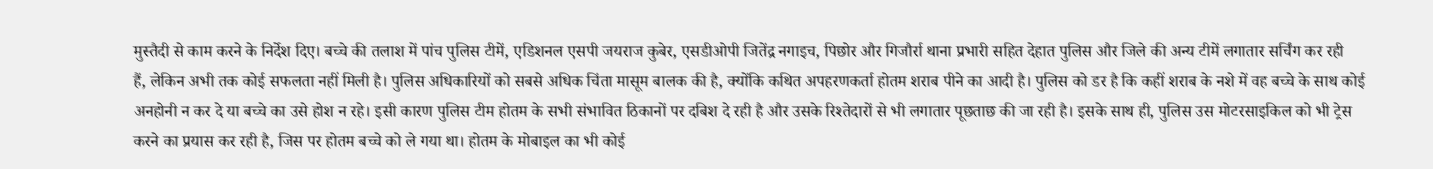मुस्तैदी से काम करने के निर्देश दिए। बच्चे की तलाश में पांच पुलिस टीमें, एडिशनल एसपी जयराज कुबेर, एसडीओपी जितेंद्र नगाइच, पिछोर और गिजौर्रा थाना प्रभारी सहित देहात पुलिस और जिले की अन्य टीमें लगातार सर्चिंग कर रही
हैं, लेकिन अभी तक कोई सफलता नहीं मिली है। पुलिस अधिकारियों को सबसे अधिक चिंता मासूम बालक की है, क्योंकि कथित अपहरणकर्ता होतम शराब पीने का आदी है। पुलिस को डर है कि कहीं शराब के नशे में वह बच्चे के साथ कोई अनहोनी न कर दे या बच्चे का उसे होश न रहे। इसी कारण पुलिस टीम होतम के सभी संभावित ठिकानों पर दबिश दे रही है और उसके रिश्तेदारों से भी लगातार पूछताछ की जा रही है। इसके साथ ही, पुलिस उस मोटरसाइकिल को भी ट्रेस करने का प्रयास कर रही है, जिस पर होतम बच्चे को ले गया था। होतम के मोबाइल का भी कोई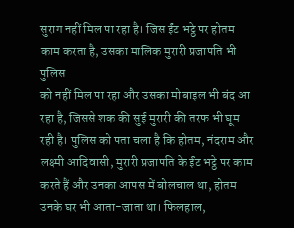सुराग नहीं मिल पा रहा है। जिस ईंट भट्ठे पर होतम काम करता है, उसका मालिक मुरारी प्रजापति भी पुलिस
को नहीं मिल पा रहा और उसका मोबाइल भी बंद आ रहा है, जिससे शक की सुई मुरारी की तरफ भी घूम रही है। पुलिस को पता चला है कि होतम, नंदराम और लक्ष्मी आदिवासी, मुरारी प्रजापति के ईंट भट्ठे पर काम करते हैं और उनका आपस में बोलचाल था, होतम उनके घर भी आता-जाता था। फिलहाल,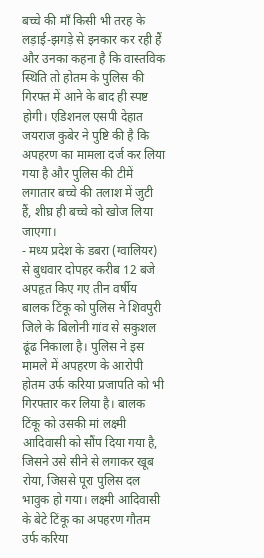बच्चे की माँ किसी भी तरह के लड़ाई-झगड़े से इनकार कर रही हैं और उनका कहना है कि वास्तविक स्थिति तो होतम के पुलिस की गिरफ्त में आने के बाद ही स्पष्ट होगी। एडिशनल एसपी देहात जयराज कुबेर ने पुष्टि की है कि अपहरण का मामला दर्ज कर लिया गया है और पुलिस की टीमें लगातार बच्चे की तलाश में जुटी हैं, शीघ्र ही बच्चे को खोज लिया जाएगा।
- मध्य प्रदेश के डबरा (ग्वालियर) से बुधवार दोपहर करीब 12 बजे अपहृत किए गए तीन वर्षीय बालक टिंकू को पुलिस ने शिवपुरी जिले के बिलोनी गांव से सकुशल ढूंढ निकाला है। पुलिस ने इस मामले में अपहरण के आरोपी होतम उर्फ करिया प्रजापति को भी गिरफ्तार कर लिया है। बालक टिंकू को उसकी मां लक्ष्मी आदिवासी को सौंप दिया गया है, जिसने उसे सीने से लगाकर खूब रोया, जिससे पूरा पुलिस दल भावुक हो गया। लक्ष्मी आदिवासी के बेटे टिंकू का अपहरण गौतम उर्फ करिया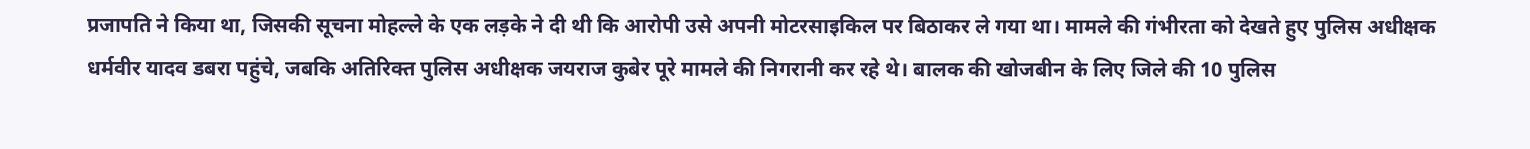प्रजापति ने किया था, जिसकी सूचना मोहल्ले के एक लड़के ने दी थी कि आरोपी उसे अपनी मोटरसाइकिल पर बिठाकर ले गया था। मामले की गंभीरता को देखते हुए पुलिस अधीक्षक धर्मवीर यादव डबरा पहुंचे, जबकि अतिरिक्त पुलिस अधीक्षक जयराज कुबेर पूरे मामले की निगरानी कर रहे थे। बालक की खोजबीन के लिए जिले की 10 पुलिस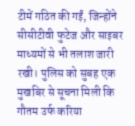टीमें गठित की गईं, जिन्होंने सीसीटीवी फुटेज और साइबर माध्यमों से भी तलाश जारी रखी। पुलिस को सुबह एक मुखबिर से सूचना मिली कि गौतम उर्फ करिया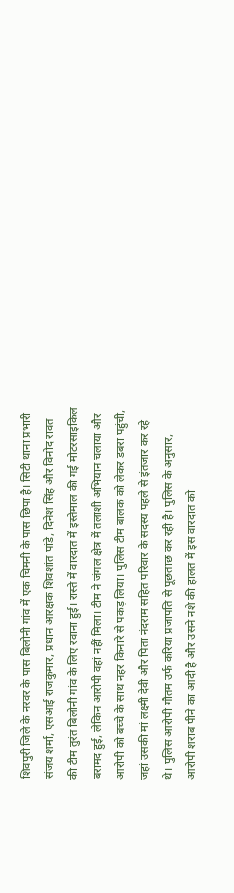शिवपुरी जिले के नरवर के पास बिलोनी गांव में एक चिमनी के पास छिपा है। सिटी थाना प्रभारी संजय शर्मा, एसआई राजकुमार, प्रधान आरक्षक शिवशांत पांडे, दिनेश सिंह और विनोद रावत की टीम तुरंत बिलोनी गांव के लिए रवाना हुई। रास्ते में वारदात में इस्तेमाल की गई मोटरसाइकिल बरामद हुई, लेकिन आरोपी वहां नहीं मिला। टीम ने जंगल क्षेत्र में तलाशी अभियान चलाया और आरोपी को बच्चे के साथ नहर किनारे से पकड़ लिया। पुलिस टीम बालक को लेकर डबरा पहुंची, जहां उसकी मां लक्ष्मी देवी और पिता नंदराम सहित परिवार के सदस्य पहले से इंतजार कर रहे थे। पुलिस आरोपी गौतम उर्फ करिया प्रजापति से पूछताछ कर रही है। पुलिस के अनुसार, आरोपी शराब पीने का आदी है और उसने नशे की हालत में इस वारदात को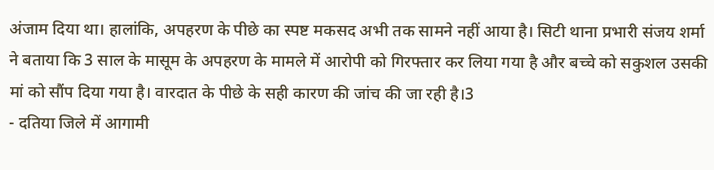अंजाम दिया था। हालांकि, अपहरण के पीछे का स्पष्ट मकसद अभी तक सामने नहीं आया है। सिटी थाना प्रभारी संजय शर्मा ने बताया कि 3 साल के मासूम के अपहरण के मामले में आरोपी को गिरफ्तार कर लिया गया है और बच्चे को सकुशल उसकी मां को सौंप दिया गया है। वारदात के पीछे के सही कारण की जांच की जा रही है।3
- दतिया जिले में आगामी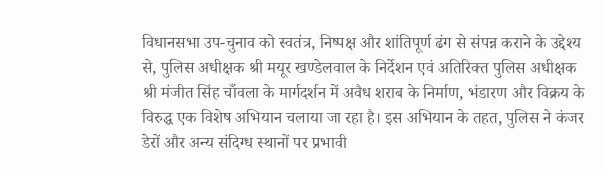विधानसभा उप-चुनाव को स्वतंत्र, निष्पक्ष और शांतिपूर्ण ढंग से संपन्न कराने के उद्देश्य से, पुलिस अधीक्षक श्री मयूर खण्डेलवाल के निर्देशन एवं अतिरिक्त पुलिस अधीक्षक श्री मंजीत सिंह चाँवला के मार्गदर्शन में अवैध शराब के निर्माण, भंडारण और विक्रय के विरुद्ध एक विशेष अभियान चलाया जा रहा है। इस अभियान के तहत, पुलिस ने कंजर डेरों और अन्य संदिग्ध स्थानों पर प्रभावी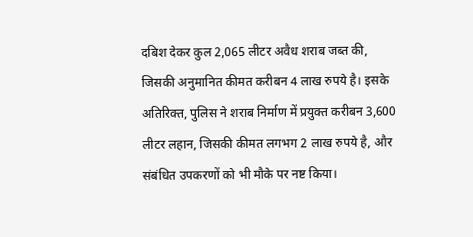दबिश देकर कुल 2,065 लीटर अवैध शराब जब्त की, जिसकी अनुमानित कीमत करीबन 4 लाख रुपये है। इसके अतिरिक्त, पुलिस ने शराब निर्माण में प्रयुक्त करीबन 3,600 लीटर लहान, जिसकी कीमत लगभग 2 लाख रुपये है, और संबंधित उपकरणों को भी मौके पर नष्ट किया।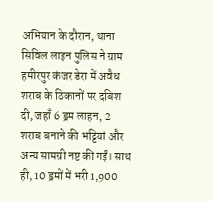अभियान के दौरान, थाना सिविल लाइन पुलिस ने ग्राम हमीरपुर कंजर डेरा में अवैध शराब के ठिकानों पर दबिश दी, जहाँ 6 ड्रम लाहन, 2 शराब बनाने की भट्टियां और अन्य सामग्री नष्ट की गईं। साथ ही, 10 ड्रमों में भरी 1,900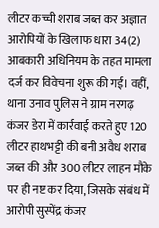लीटर कच्ची शराब जब्त कर अज्ञात आरोपियों के खिलाफ धारा 34(2) आबकारी अधिनियम के तहत मामला दर्ज कर विवेचना शुरू की गई। वहीं, थाना उनाव पुलिस ने ग्राम नरगढ़ कंजर डेरा में कार्रवाई करते हुए 120 लीटर हाथभट्टी की बनी अवैध शराब जब्त की और 300 लीटर लाहन मौके पर ही नष्ट कर दिया, जिसके संबंध में आरोपी सुस्पेंद्र कंजर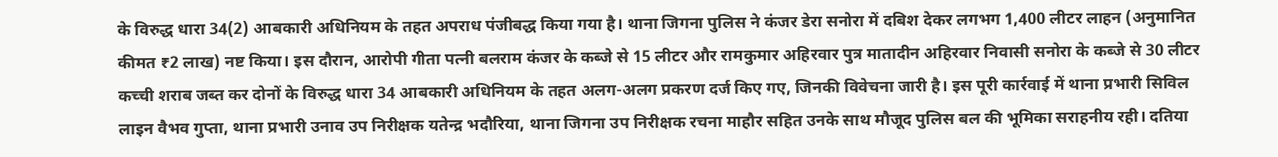के विरुद्ध धारा 34(2) आबकारी अधिनियम के तहत अपराध पंजीबद्ध किया गया है। थाना जिगना पुलिस ने कंजर डेरा सनोरा में दबिश देकर लगभग 1,400 लीटर लाहन (अनुमानित कीमत ₹2 लाख) नष्ट किया। इस दौरान, आरोपी गीता पत्नी बलराम कंजर के कब्जे से 15 लीटर और रामकुमार अहिरवार पुत्र मातादीन अहिरवार निवासी सनोरा के कब्जे से 30 लीटर कच्ची शराब जब्त कर दोनों के विरुद्ध धारा 34 आबकारी अधिनियम के तहत अलग-अलग प्रकरण दर्ज किए गए, जिनकी विवेचना जारी है। इस पूरी कार्रवाई में थाना प्रभारी सिविल लाइन वैभव गुप्ता, थाना प्रभारी उनाव उप निरीक्षक यतेन्द्र भदौरिया, थाना जिगना उप निरीक्षक रचना माहौर सहित उनके साथ मौजूद पुलिस बल की भूमिका सराहनीय रही। दतिया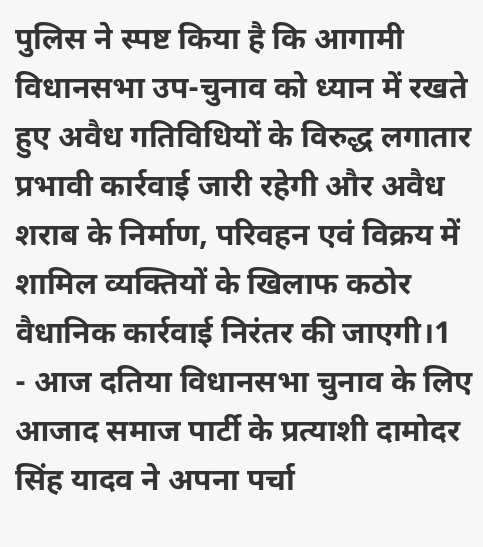पुलिस ने स्पष्ट किया है कि आगामी विधानसभा उप-चुनाव को ध्यान में रखते हुए अवैध गतिविधियों के विरुद्ध लगातार प्रभावी कार्रवाई जारी रहेगी और अवैध शराब के निर्माण, परिवहन एवं विक्रय में शामिल व्यक्तियों के खिलाफ कठोर वैधानिक कार्रवाई निरंतर की जाएगी।1
- आज दतिया विधानसभा चुनाव के लिए आजाद समाज पार्टी के प्रत्याशी दामोदर सिंह यादव ने अपना पर्चा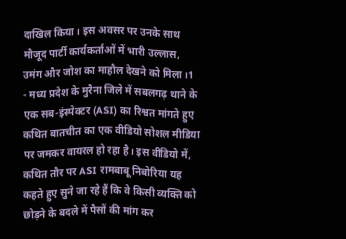दाखिल किया। इस अवसर पर उनके साथ मौजूद पार्टी कार्यकर्ताओं में भारी उल्लास, उमंग और जोश का माहौल देखने को मिला।1
- मध्य प्रदेश के मुरैना जिले में सबलगढ़ थाने के एक सब-इंस्पेक्टर (ASI) का रिश्वत मांगते हुए कथित बातचीत का एक वीडियो सोशल मीडिया पर जमकर वायरल हो रहा है। इस वीडियो में, कथित तौर पर ASI रामबाबू निबोरिया यह कहते हुए सुने जा रहे हैं कि वे किसी व्यक्ति को छोड़ने के बदले में पैसों की मांग कर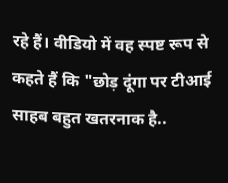रहे हैं। वीडियो में वह स्पष्ट रूप से कहते हैं कि "छोड़ दूंगा पर टीआई साहब बहुत खतरनाक है..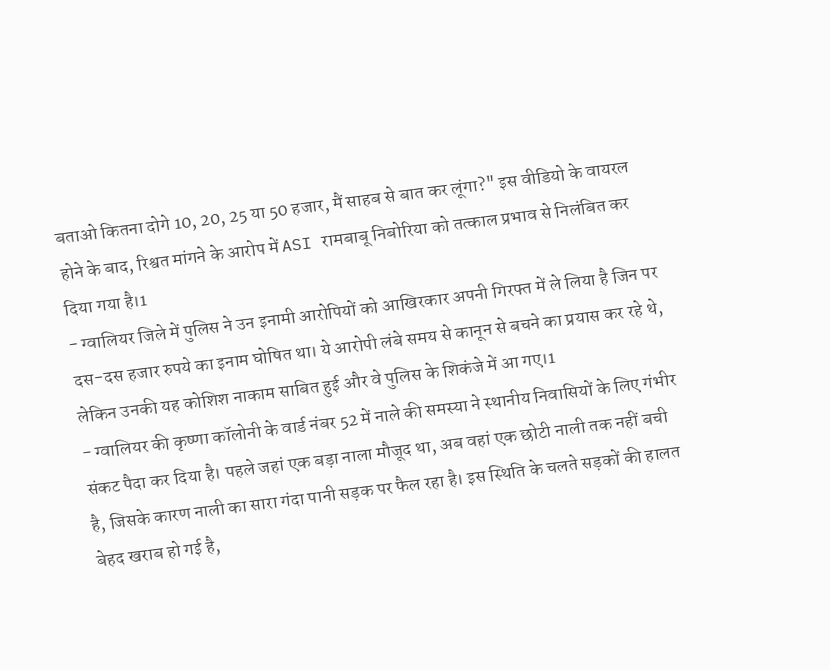बताओ कितना दोगे 10, 20, 25 या 50 हजार, मैं साहब से बात कर लूंगा?" इस वीडियो के वायरल होने के बाद, रिश्वत मांगने के आरोप में ASI रामबाबू निबोरिया को तत्काल प्रभाव से निलंबित कर दिया गया है।1
- ग्वालियर जिले में पुलिस ने उन इनामी आरोपियों को आखिरकार अपनी गिरफ्त में ले लिया है जिन पर दस-दस हजार रुपये का इनाम घोषित था। ये आरोपी लंबे समय से कानून से बचने का प्रयास कर रहे थे, लेकिन उनकी यह कोशिश नाकाम साबित हुई और वे पुलिस के शिकंजे में आ गए।1
- ग्वालियर की कृष्णा कॉलोनी के वार्ड नंबर 52 में नाले की समस्या ने स्थानीय निवासियों के लिए गंभीर संकट पैदा कर दिया है। पहले जहां एक बड़ा नाला मौजूद था, अब वहां एक छोटी नाली तक नहीं बची है, जिसके कारण नाली का सारा गंदा पानी सड़क पर फैल रहा है। इस स्थिति के चलते सड़कों की हालत बेहद खराब हो गई है,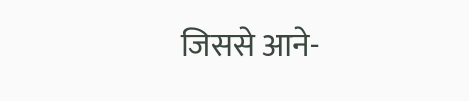जिससे आने-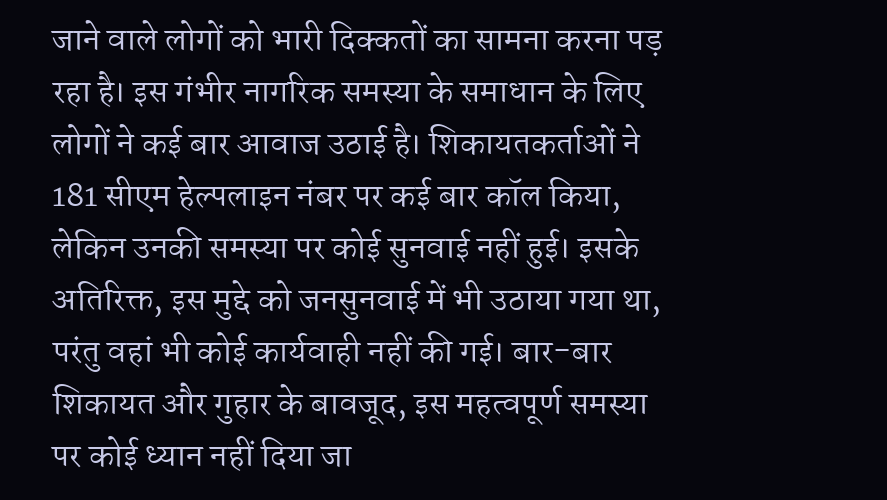जाने वाले लोगों को भारी दिक्कतों का सामना करना पड़ रहा है। इस गंभीर नागरिक समस्या के समाधान के लिए लोगों ने कई बार आवाज उठाई है। शिकायतकर्ताओं ने 181 सीएम हेल्पलाइन नंबर पर कई बार कॉल किया, लेकिन उनकी समस्या पर कोई सुनवाई नहीं हुई। इसके अतिरिक्त, इस मुद्दे को जनसुनवाई में भी उठाया गया था, परंतु वहां भी कोई कार्यवाही नहीं की गई। बार-बार शिकायत और गुहार के बावजूद, इस महत्वपूर्ण समस्या पर कोई ध्यान नहीं दिया जा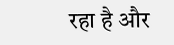रहा है और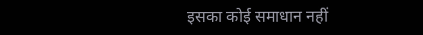इसका कोई समाधान नहीं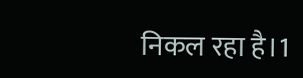निकल रहा है।1